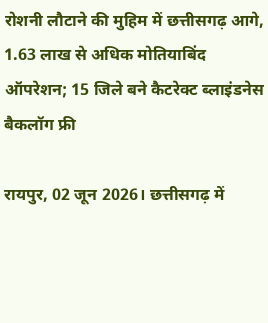रोशनी लौटाने की मुहिम में छत्तीसगढ़ आगे, 1.63 लाख से अधिक मोतियाबिंद ऑपरेशन; 15 जिले बने कैटरेक्ट ब्लाइंडनेस बैकलॉग फ्री

रायपुर, 02 जून 2026। छत्तीसगढ़ में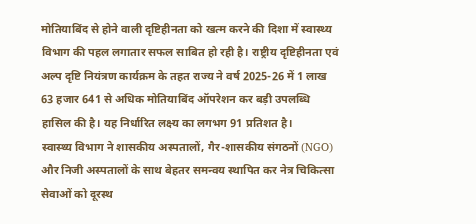मोतियाबिंद से होने वाली दृष्टिहीनता को खत्म करने की दिशा में स्वास्थ्य विभाग की पहल लगातार सफल साबित हो रही है। राष्ट्रीय दृष्टिहीनता एवं अल्प दृष्टि नियंत्रण कार्यक्रम के तहत राज्य ने वर्ष 2025-26 में 1 लाख 63 हजार 641 से अधिक मोतियाबिंद ऑपरेशन कर बड़ी उपलब्धि हासिल की है। यह निर्धारित लक्ष्य का लगभग 91 प्रतिशत है।
स्वास्थ्य विभाग ने शासकीय अस्पतालों, गैर-शासकीय संगठनों (NGO) और निजी अस्पतालों के साथ बेहतर समन्वय स्थापित कर नेत्र चिकित्सा सेवाओं को दूरस्थ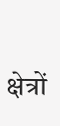क्षेत्रों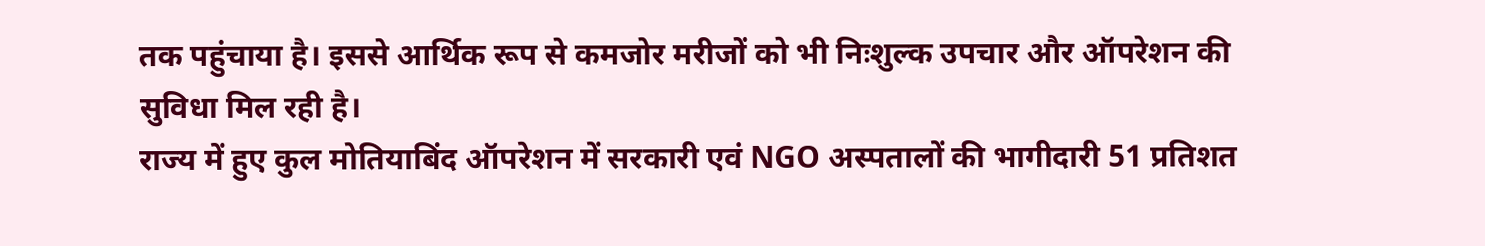तक पहुंचाया है। इससे आर्थिक रूप से कमजोर मरीजों को भी निःशुल्क उपचार और ऑपरेशन की सुविधा मिल रही है।
राज्य में हुए कुल मोतियाबिंद ऑपरेशन में सरकारी एवं NGO अस्पतालों की भागीदारी 51 प्रतिशत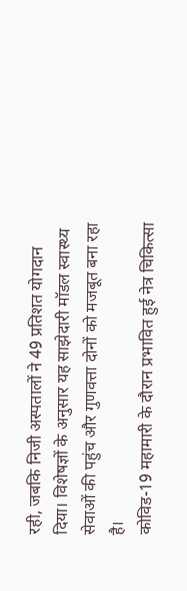रही, जबकि निजी अस्पतालों ने 49 प्रतिशत योगदान दिया। विशेषज्ञों के अनुसार यह साझेदारी मॉडल स्वास्थ्य सेवाओं की पहुंच और गुणवत्ता दोनों को मजबूत बना रहा है।
कोविड-19 महामारी के दौरान प्रभावित हुई नेत्र चिकित्सा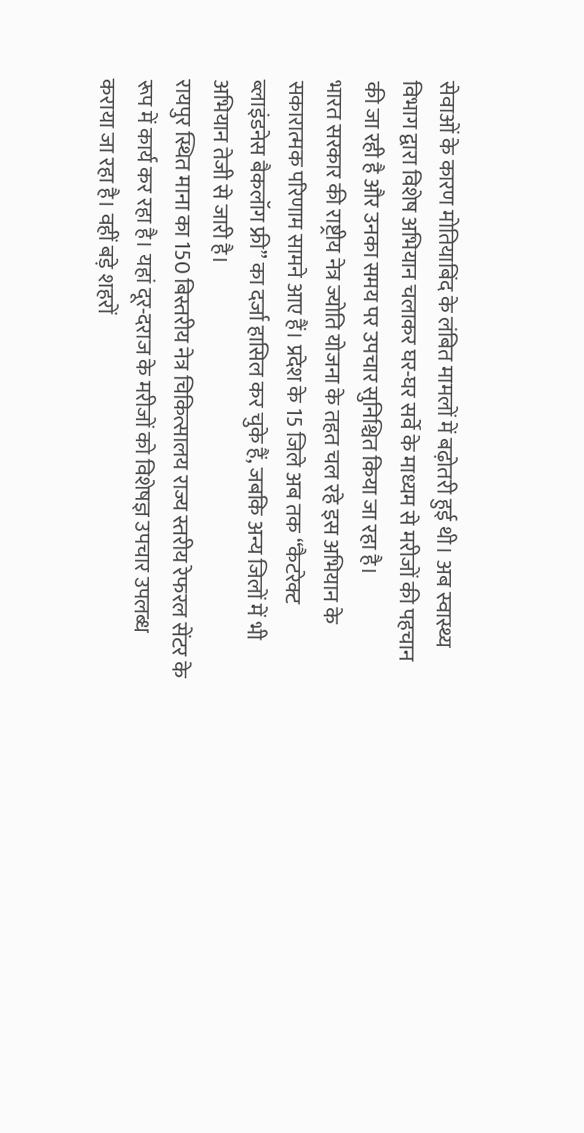सेवाओं के कारण मोतियाबिंद के लंबित मामलों में बढ़ोतरी हुई थी। अब स्वास्थ्य विभाग द्वारा विशेष अभियान चलाकर घर-घर सर्वे के माध्यम से मरीजों की पहचान की जा रही है और उनका समय पर उपचार सुनिश्चित किया जा रहा है।
भारत सरकार की राष्ट्रीय नेत्र ज्योति योजना के तहत चल रहे इस अभियान के सकारात्मक परिणाम सामने आए हैं। प्रदेश के 15 जिले अब तक “कैटरेक्ट ब्लाइंडनेस बैकलॉग फ्री” का दर्जा हासिल कर चुके हैं, जबकि अन्य जिलों में भी अभियान तेजी से जारी है।
रायपुर स्थित माना का 150 बिस्तरीय नेत्र चिकित्सालय राज्य स्तरीय रेफरल सेंटर के रूप में कार्य कर रहा है। यहां दूर-दराज के मरीजों को विशेषज्ञ उपचार उपलब्ध कराया जा रहा है। वहीं बड़े शहरों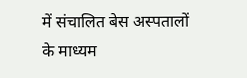में संचालित बेस अस्पतालों के माध्यम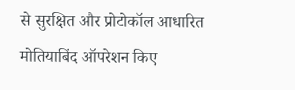से सुरक्षित और प्रोटोकॉल आधारित मोतियाबिंद ऑपरेशन किए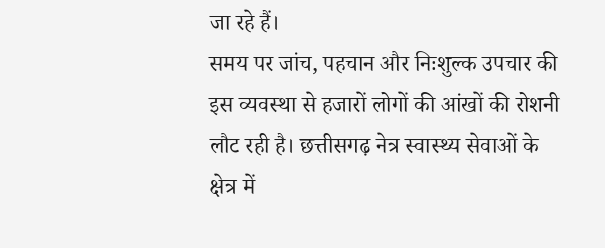जा रहे हैं।
समय पर जांच, पहचान और निःशुल्क उपचार की इस व्यवस्था से हजारों लोगों की आंखों की रोशनी लौट रही है। छत्तीसगढ़ नेत्र स्वास्थ्य सेवाओं के क्षेत्र में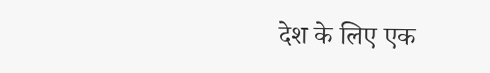देश के लिए एक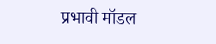प्रभावी मॉडल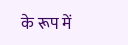के रूप में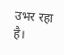उभर रहा है।